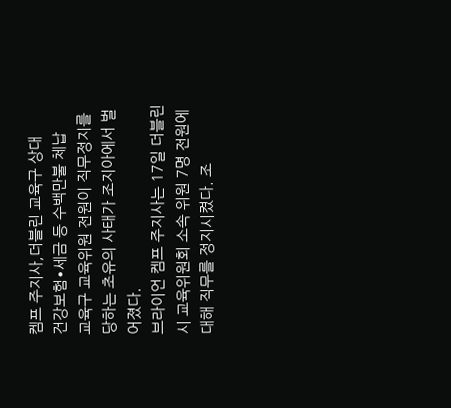켐프 주지사,더블린 교육구 상대
건강보험∙세금 등 수백만불 체납
교육구 교육위원 전원이 직무정지를 당하는 초유의 사태가 조지아에서 벌어졌다.
브라이언 켐프 주지사는 17일 더블린시 교육위원회 소속 위원 7명 전원에 대해 직무를 정지시켰다. 조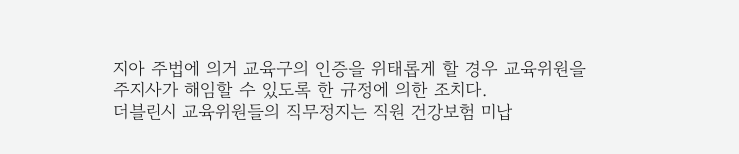지아 주법에 의거 교육구의 인증을 위태롭게 할 경우 교육위원을 주지사가 해임할 수 있도록 한 규정에 의한 조치다.
더블린시 교육위원들의 직무정지는 직원 건강보험 미납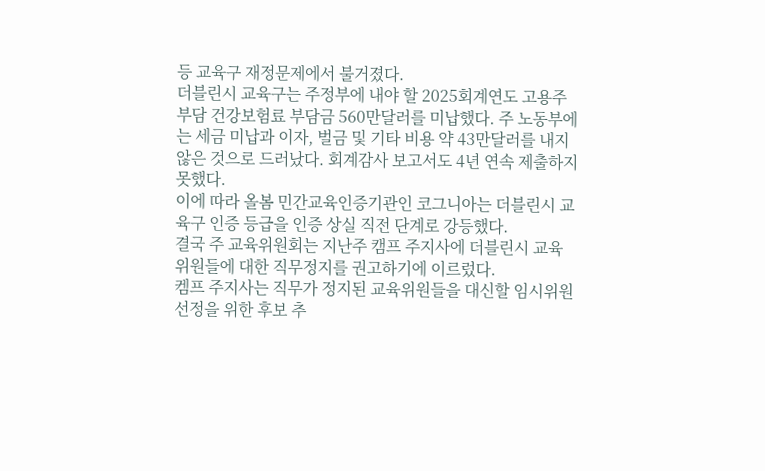등 교육구 재정문제에서 불거졌다.
더블린시 교육구는 주정부에 내야 할 2025회계연도 고용주 부담 건강보험료 부담금 560만달러를 미납했다. 주 노동부에는 세금 미납과 이자, 벌금 및 기타 비용 약 43만달러를 내지 않은 것으로 드러났다. 회계감사 보고서도 4년 연속 제출하지 못했다.
이에 따라 올봄 민간교육인증기관인 코그니아는 더블린시 교육구 인증 등급을 인증 상실 직전 단계로 강등했다.
결국 주 교육위원회는 지난주 캠프 주지사에 더블린시 교육위원들에 대한 직무정지를 권고하기에 이르렀다.
켐프 주지사는 직무가 정지된 교육위원들을 대신할 임시위원 선정을 위한 후보 추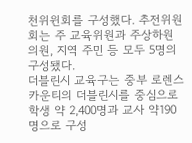천위윈회를 구성했다. 추전위원회는 주 교육위원과 주상하원 의원, 지역 주민 등 모두 5명의 구성됐다.
더블린시 교육구는 중부 로렌스 카운티의 더블린시를 중심으로 학생 약 2,400명과 교사 약190명으로 구성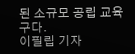된 소규모 공립 교육구다.
이필립 기자